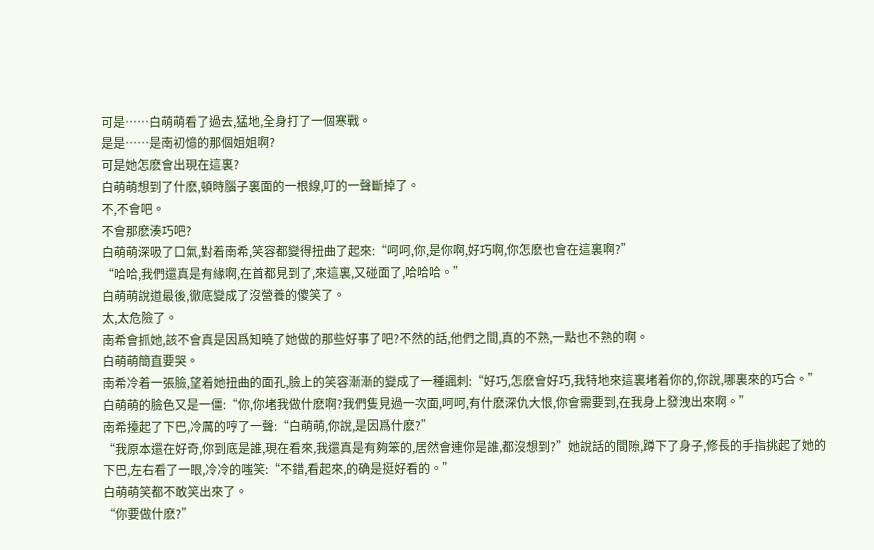可是……白萌萌看了過去,猛地,全身打了一個寒戰。
是是……是南初憶的那個姐姐啊?
可是她怎麽會出現在這裏?
白萌萌想到了什麽,頓時腦子裏面的一根線,叮的一聲斷掉了。
不,不會吧。
不會那麽湊巧吧?
白萌萌深吸了口氣,對着南希,笑容都變得扭曲了起來:“呵呵,你,是你啊,好巧啊,你怎麽也會在這裏啊?”
“哈哈,我們還真是有緣啊,在首都見到了,來這裏,又碰面了,哈哈哈。”
白萌萌說道最後,徹底變成了沒營養的傻笑了。
太,太危險了。
南希會抓她,該不會真是因爲知曉了她做的那些好事了吧?不然的話,他們之間,真的不熟,一點也不熟的啊。
白萌萌簡直要哭。
南希冷着一張臉,望着她扭曲的面孔,臉上的笑容漸漸的變成了一種諷刺:“好巧,怎麽會好巧,我特地來這裏堵着你的,你說,哪裏來的巧合。”
白萌萌的臉色又是一僵:“你,你堵我做什麽啊?我們隻見過一次面,呵呵,有什麽深仇大恨,你會需要到,在我身上發洩出來啊。”
南希擡起了下巴,冷厲的哼了一聲:“白萌萌,你說,是因爲什麽?”
“我原本還在好奇,你到底是誰,現在看來,我還真是有夠笨的,居然會連你是誰,都沒想到?”她說話的間隙,蹲下了身子,修長的手指挑起了她的下巴,左右看了一眼,冷冷的嗤笑:“不錯,看起來,的确是挺好看的。”
白萌萌笑都不敢笑出來了。
“你要做什麽?”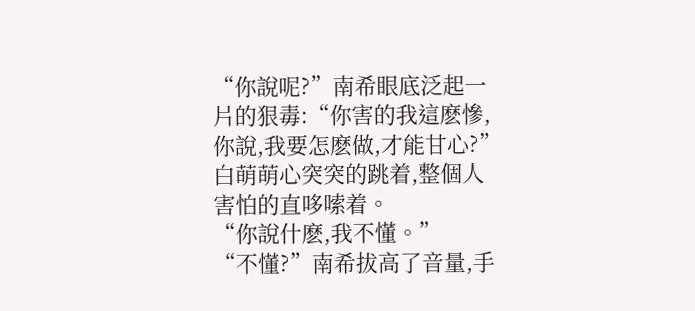“你說呢?”南希眼底泛起一片的狠毒:“你害的我這麽慘,你說,我要怎麽做,才能甘心?”
白萌萌心突突的跳着,整個人害怕的直哆嗦着。
“你說什麽,我不懂。”
“不懂?”南希拔高了音量,手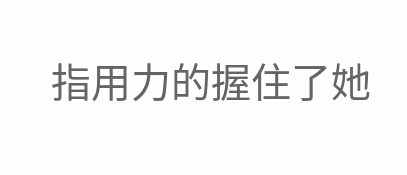指用力的握住了她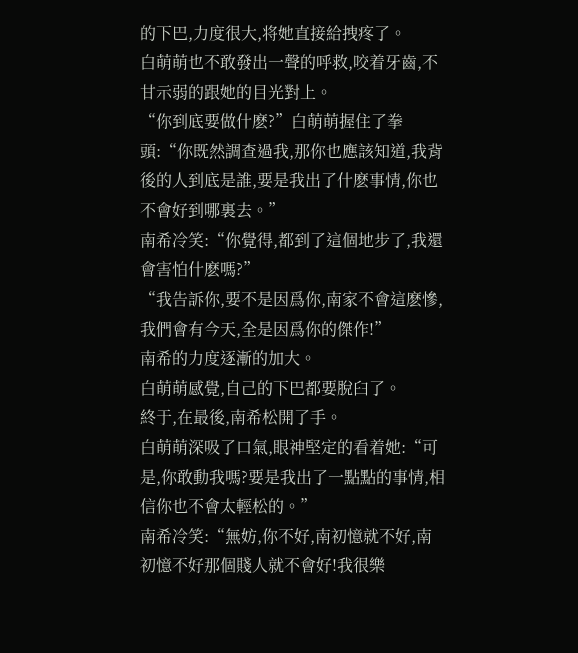的下巴,力度很大,将她直接給拽疼了。
白萌萌也不敢發出一聲的呼救,咬着牙齒,不甘示弱的跟她的目光對上。
“你到底要做什麽?”白萌萌握住了拳頭:“你既然調查過我,那你也應該知道,我背後的人到底是誰,要是我出了什麽事情,你也不會好到哪裏去。”
南希冷笑:“你覺得,都到了這個地步了,我還會害怕什麽嗎?”
“我告訴你,要不是因爲你,南家不會這麽慘,我們會有今天,全是因爲你的傑作!”
南希的力度逐漸的加大。
白萌萌感覺,自己的下巴都要脫臼了。
終于,在最後,南希松開了手。
白萌萌深吸了口氣,眼神堅定的看着她:“可是,你敢動我嗎?要是我出了一點點的事情,相信你也不會太輕松的。”
南希冷笑:“無妨,你不好,南初憶就不好,南初憶不好那個賤人就不會好!我很樂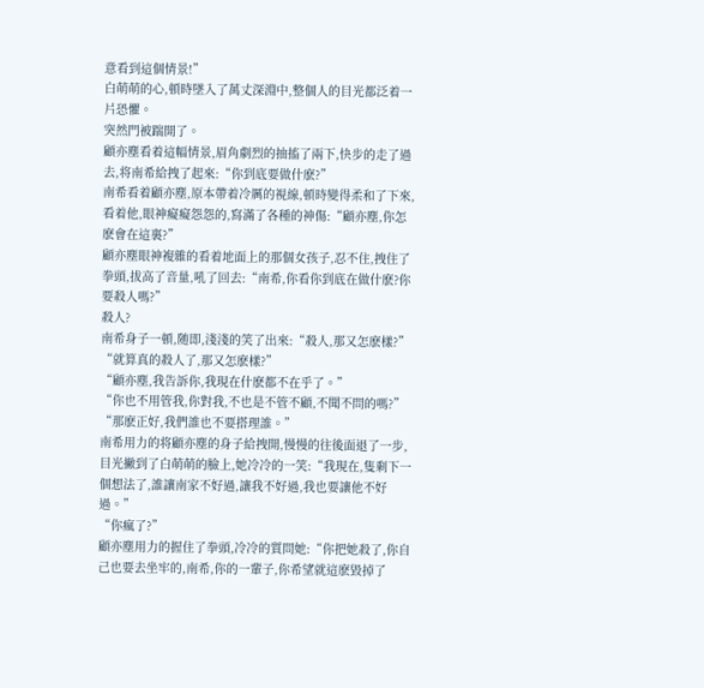意看到這個情景!”
白萌萌的心,頓時墜入了萬丈深淵中,整個人的目光都泛着一片恐懼。
突然門被踹開了。
顧亦塵看着這幅情景,眉角劇烈的抽搐了兩下,快步的走了過去,将南希給拽了起來:“你到底要做什麽?”
南希看着顧亦塵,原本帶着冷厲的視線,頓時變得柔和了下來,看着他,眼神癡癡怨怨的,寫滿了各種的神傷:“顧亦塵,你怎麽會在這裏?”
顧亦塵眼神複雜的看着地面上的那個女孩子,忍不住,拽住了拳頭,拔高了音量,吼了回去:“南希,你看你到底在做什麽?你要殺人嗎?”
殺人?
南希身子一頓,随即,淺淺的笑了出來:“殺人,那又怎麽樣?”
“就算真的殺人了,那又怎麽樣?”
“顧亦塵,我告訴你,我現在什麽都不在乎了。”
“你也不用管我,你對我,不也是不管不顧,不聞不問的嗎?”
“那麽正好,我們誰也不要搭理誰。”
南希用力的将顧亦塵的身子給拽開,慢慢的往後面退了一步,目光撇到了白萌萌的臉上,她冷冷的一笑:“我現在,隻剩下一個想法了,誰讓南家不好過,讓我不好過,我也要讓他不好過。”
“你瘋了?”
顧亦塵用力的握住了拳頭,冷冷的質問她:“你把她殺了,你自己也要去坐牢的,南希,你的一輩子,你希望就這麽毀掉了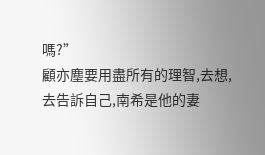嗎?”
顧亦塵要用盡所有的理智,去想,去告訴自己,南希是他的妻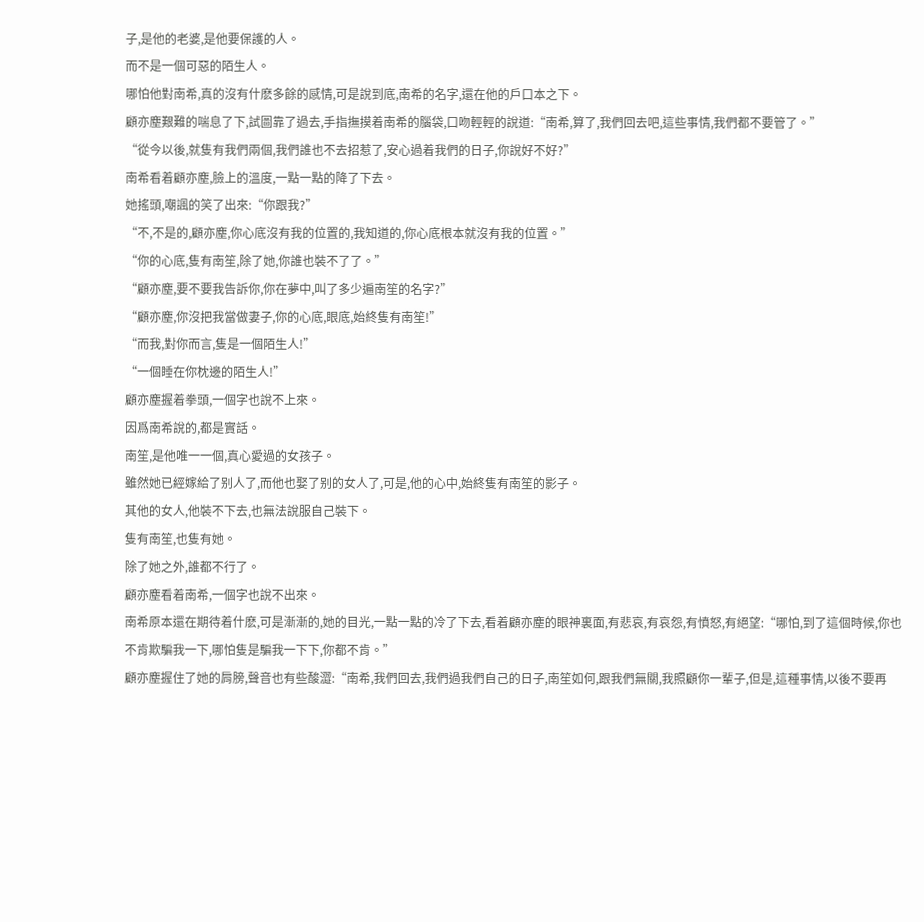子,是他的老婆,是他要保護的人。
而不是一個可惡的陌生人。
哪怕他對南希,真的沒有什麽多餘的感情,可是說到底,南希的名字,還在他的戶口本之下。
顧亦塵艱難的喘息了下,試圖靠了過去,手指撫摸着南希的腦袋,口吻輕輕的說道:“南希,算了,我們回去吧,這些事情,我們都不要管了。”
“從今以後,就隻有我們兩個,我們誰也不去招惹了,安心過着我們的日子,你說好不好?”
南希看着顧亦塵,臉上的溫度,一點一點的降了下去。
她搖頭,嘲諷的笑了出來:“你跟我?”
“不,不是的,顧亦塵,你心底沒有我的位置的,我知道的,你心底根本就沒有我的位置。”
“你的心底,隻有南笙,除了她,你誰也裝不了了。”
“顧亦塵,要不要我告訴你,你在夢中,叫了多少遍南笙的名字?”
“顧亦塵,你沒把我當做妻子,你的心底,眼底,始終隻有南笙!”
“而我,對你而言,隻是一個陌生人!”
“一個睡在你枕邊的陌生人!”
顧亦塵握着拳頭,一個字也說不上來。
因爲南希說的,都是實話。
南笙,是他唯一一個,真心愛過的女孩子。
雖然她已經嫁給了别人了,而他也娶了别的女人了,可是,他的心中,始終隻有南笙的影子。
其他的女人,他裝不下去,也無法說服自己裝下。
隻有南笙,也隻有她。
除了她之外,誰都不行了。
顧亦塵看着南希,一個字也說不出來。
南希原本還在期待着什麽,可是漸漸的,她的目光,一點一點的冷了下去,看着顧亦塵的眼神裏面,有悲哀,有哀怨,有憤怒,有絕望:“哪怕,到了這個時候,你也不肯欺騙我一下,哪怕隻是騙我一下下,你都不肯。”
顧亦塵握住了她的肩膀,聲音也有些酸澀:“南希,我們回去,我們過我們自己的日子,南笙如何,跟我們無關,我照顧你一輩子,但是,這種事情,以後不要再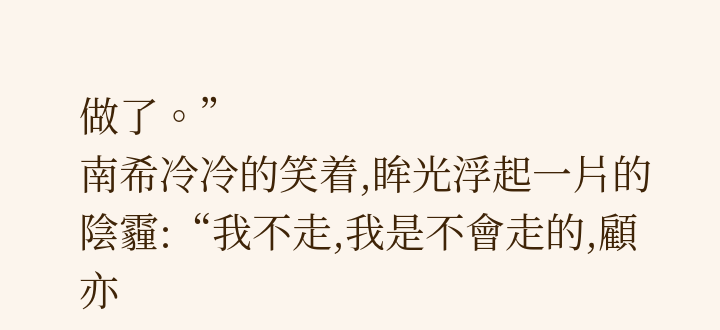做了。”
南希冷冷的笑着,眸光浮起一片的陰霾:“我不走,我是不會走的,顧亦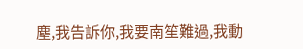塵,我告訴你,我要南笙難過,我動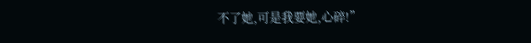不了她,可是我要她,心碎!”